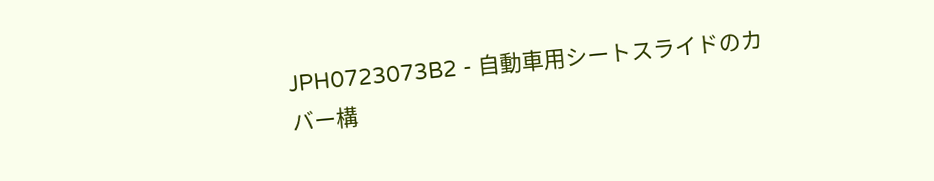JPH0723073B2 - 自動車用シートスライドのカバー構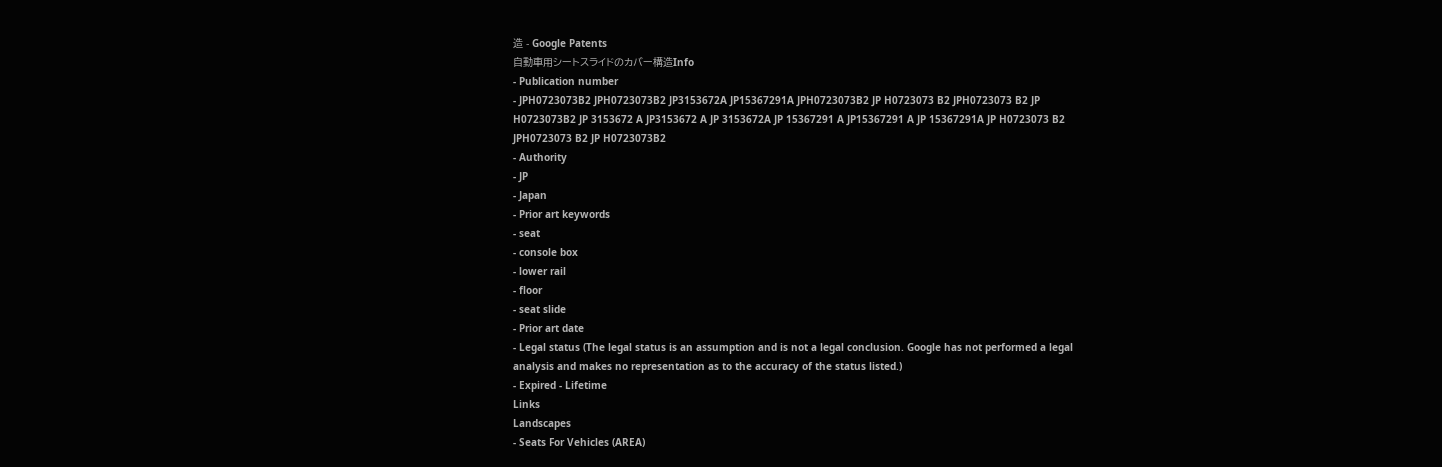造 - Google Patents
自動車用シートスライドのカバー構造Info
- Publication number
- JPH0723073B2 JPH0723073B2 JP3153672A JP15367291A JPH0723073B2 JP H0723073 B2 JPH0723073 B2 JP H0723073B2 JP 3153672 A JP3153672 A JP 3153672A JP 15367291 A JP15367291 A JP 15367291A JP H0723073 B2 JPH0723073 B2 JP H0723073B2
- Authority
- JP
- Japan
- Prior art keywords
- seat
- console box
- lower rail
- floor
- seat slide
- Prior art date
- Legal status (The legal status is an assumption and is not a legal conclusion. Google has not performed a legal analysis and makes no representation as to the accuracy of the status listed.)
- Expired - Lifetime
Links
Landscapes
- Seats For Vehicles (AREA)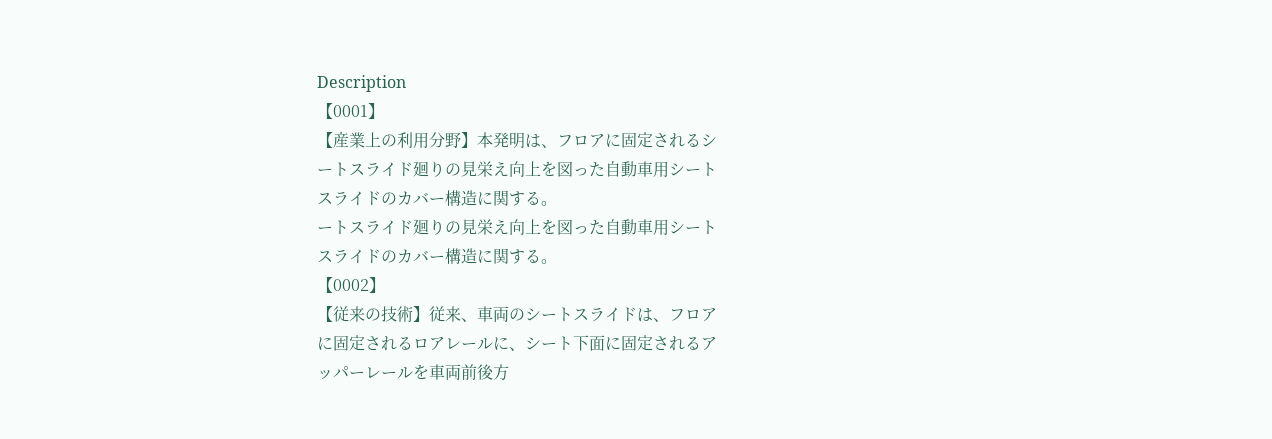Description
【0001】
【産業上の利用分野】本発明は、フロアに固定されるシ
ートスライド廻りの見栄え向上を図った自動車用シート
スライドのカバー構造に関する。
ートスライド廻りの見栄え向上を図った自動車用シート
スライドのカバー構造に関する。
【0002】
【従来の技術】従来、車両のシートスライドは、フロア
に固定されるロアレールに、シート下面に固定されるア
ッパーレールを車両前後方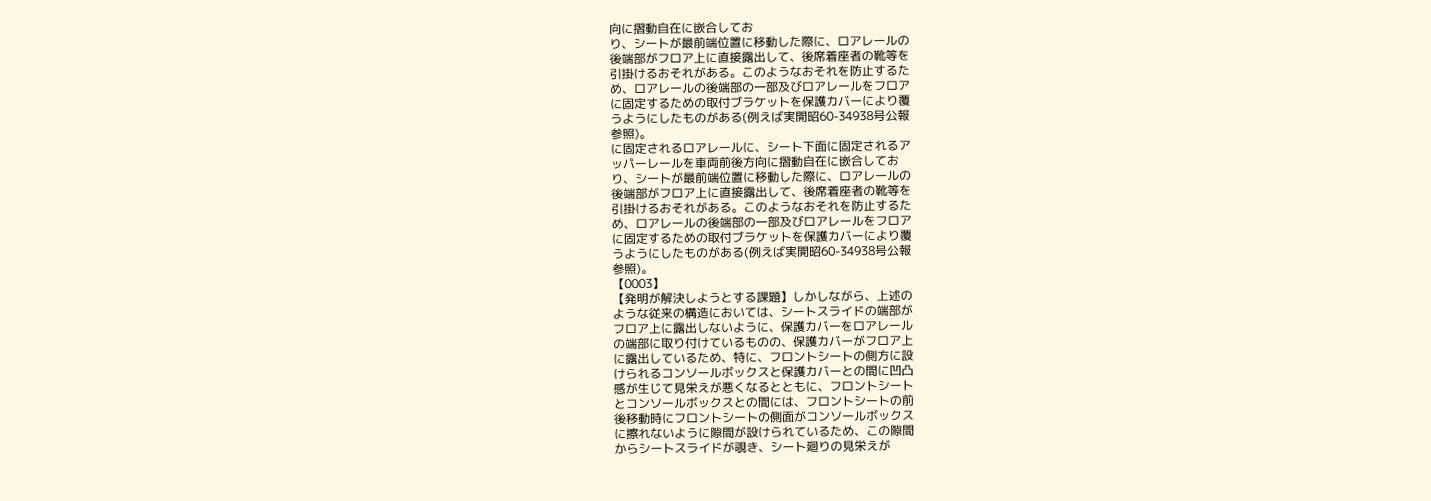向に摺動自在に嵌合してお
り、シートが最前端位置に移動した際に、ロアレールの
後端部がフロア上に直接露出して、後席着座者の靴等を
引掛けるおそれがある。このようなおそれを防止するた
め、ロアレールの後端部の一部及びロアレールをフロア
に固定するための取付ブラケットを保護カバーにより覆
うようにしたものがある(例えば実開昭60-34938号公報
参照)。
に固定されるロアレールに、シート下面に固定されるア
ッパーレールを車両前後方向に摺動自在に嵌合してお
り、シートが最前端位置に移動した際に、ロアレールの
後端部がフロア上に直接露出して、後席着座者の靴等を
引掛けるおそれがある。このようなおそれを防止するた
め、ロアレールの後端部の一部及びロアレールをフロア
に固定するための取付ブラケットを保護カバーにより覆
うようにしたものがある(例えば実開昭60-34938号公報
参照)。
【0003】
【発明が解決しようとする課題】しかしながら、上述の
ような従来の構造においては、シートスライドの端部が
フロア上に露出しないように、保護カバーをロアレール
の端部に取り付けているものの、保護カバーがフロア上
に露出しているため、特に、フロントシートの側方に設
けられるコンソールボックスと保護カバーとの間に凹凸
感が生じて見栄えが悪くなるとともに、フロントシート
とコンソールボックスとの間には、フロントシートの前
後移動時にフロントシートの側面がコンソールボックス
に擦れないように隙間が設けられているため、この隙間
からシートスライドが覗き、シート廻りの見栄えが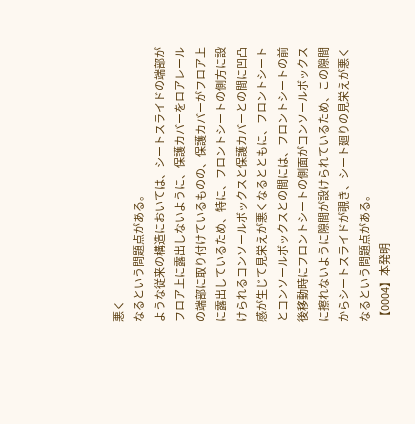悪く
なるという問題点がある。
ような従来の構造においては、シートスライドの端部が
フロア上に露出しないように、保護カバーをロアレール
の端部に取り付けているものの、保護カバーがフロア上
に露出しているため、特に、フロントシートの側方に設
けられるコンソールボックスと保護カバーとの間に凹凸
感が生じて見栄えが悪くなるとともに、フロントシート
とコンソールボックスとの間には、フロントシートの前
後移動時にフロントシートの側面がコンソールボックス
に擦れないように隙間が設けられているため、この隙間
からシートスライドが覗き、シート廻りの見栄えが悪く
なるという問題点がある。
【0004】本発明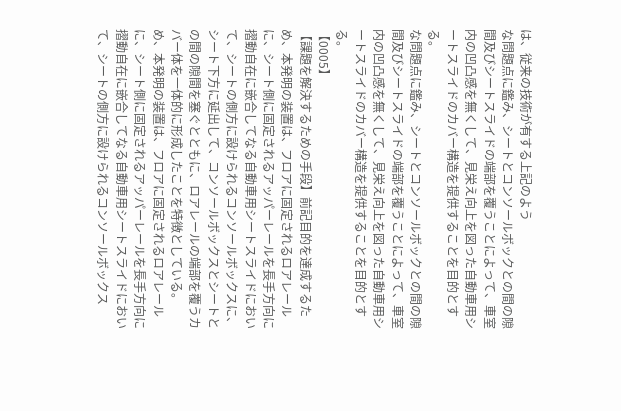は、従来の技術が有する上記のよう
な問題点に鑑み、シートとコンソールボックとの間の隙
間及びシートスライドの端部を覆うことによって、車室
内の凹凸感を無くして、見栄え向上を図った自動車用シ
ートスライドのカバー構造を提供することを目的とす
る。
な問題点に鑑み、シートとコンソールボックとの間の隙
間及びシートスライドの端部を覆うことによって、車室
内の凹凸感を無くして、見栄え向上を図った自動車用シ
ートスライドのカバー構造を提供することを目的とす
る。
【0005】
【課題を解決するための手段】前記目的を達成するた
め、本発明の装置は、フロアに固定されるロアレール
に、シート側に固定されるアッパーレールを長手方向に
摺動自在に嵌合してなる自動車用シートスライドにおい
て、シートの側方に設けられるコンソールボックスに、
シート下方に延出して、コンソールボックスとシートと
の間の隙間を塞ぐとともに、ロアレールの端部を覆うカ
バー体を一体的に形成したことを特徴としている。
め、本発明の装置は、フロアに固定されるロアレール
に、シート側に固定されるアッパーレールを長手方向に
摺動自在に嵌合してなる自動車用シートスライドにおい
て、シートの側方に設けられるコンソールボックス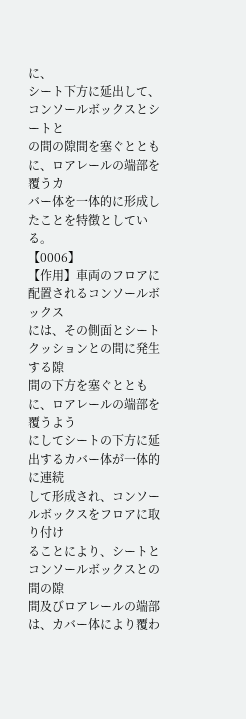に、
シート下方に延出して、コンソールボックスとシートと
の間の隙間を塞ぐとともに、ロアレールの端部を覆うカ
バー体を一体的に形成したことを特徴としている。
【0006】
【作用】車両のフロアに配置されるコンソールボックス
には、その側面とシートクッションとの間に発生する隙
間の下方を塞ぐとともに、ロアレールの端部を覆うよう
にしてシートの下方に延出するカバー体が一体的に連続
して形成され、コンソールボックスをフロアに取り付け
ることにより、シートとコンソールボックスとの間の隙
間及びロアレールの端部は、カバー体により覆わ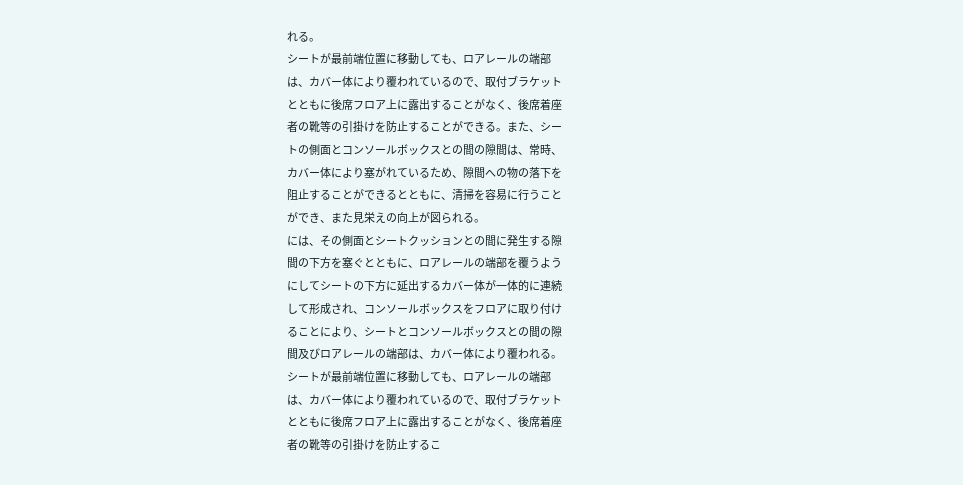れる。
シートが最前端位置に移動しても、ロアレールの端部
は、カバー体により覆われているので、取付ブラケット
とともに後席フロア上に露出することがなく、後席着座
者の靴等の引掛けを防止することができる。また、シー
トの側面とコンソールボックスとの間の隙間は、常時、
カバー体により塞がれているため、隙間への物の落下を
阻止することができるとともに、清掃を容易に行うこと
ができ、また見栄えの向上が図られる。
には、その側面とシートクッションとの間に発生する隙
間の下方を塞ぐとともに、ロアレールの端部を覆うよう
にしてシートの下方に延出するカバー体が一体的に連続
して形成され、コンソールボックスをフロアに取り付け
ることにより、シートとコンソールボックスとの間の隙
間及びロアレールの端部は、カバー体により覆われる。
シートが最前端位置に移動しても、ロアレールの端部
は、カバー体により覆われているので、取付ブラケット
とともに後席フロア上に露出することがなく、後席着座
者の靴等の引掛けを防止するこ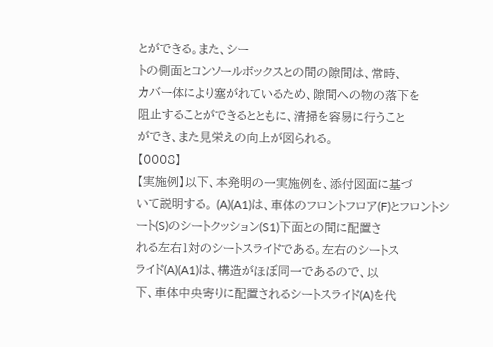とができる。また、シー
トの側面とコンソールボックスとの間の隙間は、常時、
カバー体により塞がれているため、隙間への物の落下を
阻止することができるとともに、清掃を容易に行うこと
ができ、また見栄えの向上が図られる。
【0008】
【実施例】以下、本発明の一実施例を、添付図面に基づ
いて説明する。 (A)(A1)は、車体のフロントフロア(F)とフロントシ
ート(S)のシートクッション(S1)下面との間に配置さ
れる左右1対のシートスライドである。左右のシートス
ライド(A)(A1)は、構造がほぼ同一であるので、以
下、車体中央寄りに配置されるシートスライド(A)を代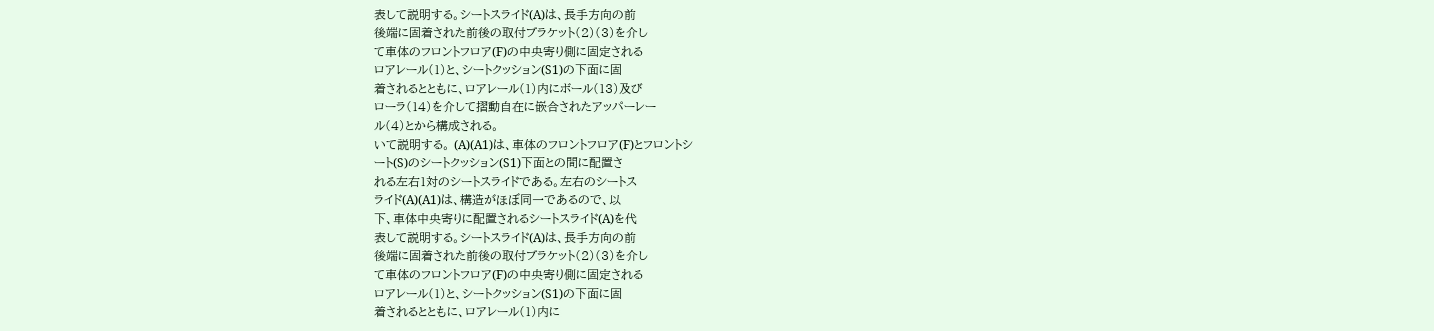表して説明する。シートスライド(A)は、長手方向の前
後端に固着された前後の取付ブラケット(2)(3)を介し
て車体のフロントフロア(F)の中央寄り側に固定される
ロアレール(1)と、シートクッション(S1)の下面に固
着されるとともに、ロアレール(1)内にボール(13)及び
ローラ(14)を介して摺動自在に嵌合されたアッパーレー
ル(4)とから構成される。
いて説明する。 (A)(A1)は、車体のフロントフロア(F)とフロントシ
ート(S)のシートクッション(S1)下面との間に配置さ
れる左右1対のシートスライドである。左右のシートス
ライド(A)(A1)は、構造がほぼ同一であるので、以
下、車体中央寄りに配置されるシートスライド(A)を代
表して説明する。シートスライド(A)は、長手方向の前
後端に固着された前後の取付ブラケット(2)(3)を介し
て車体のフロントフロア(F)の中央寄り側に固定される
ロアレール(1)と、シートクッション(S1)の下面に固
着されるとともに、ロアレール(1)内に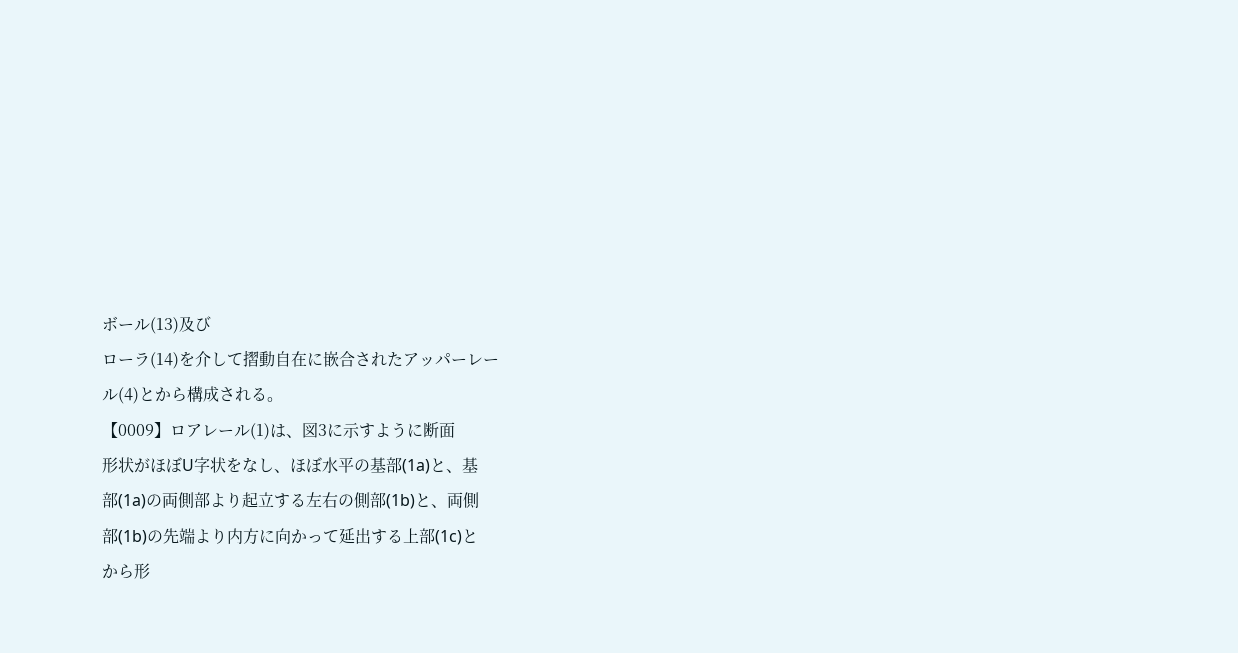ボール(13)及び
ローラ(14)を介して摺動自在に嵌合されたアッパーレー
ル(4)とから構成される。
【0009】ロアレール(1)は、図3に示すように断面
形状がほぼU字状をなし、ほぼ水平の基部(1a)と、基
部(1a)の両側部より起立する左右の側部(1b)と、両側
部(1b)の先端より内方に向かって延出する上部(1c)と
から形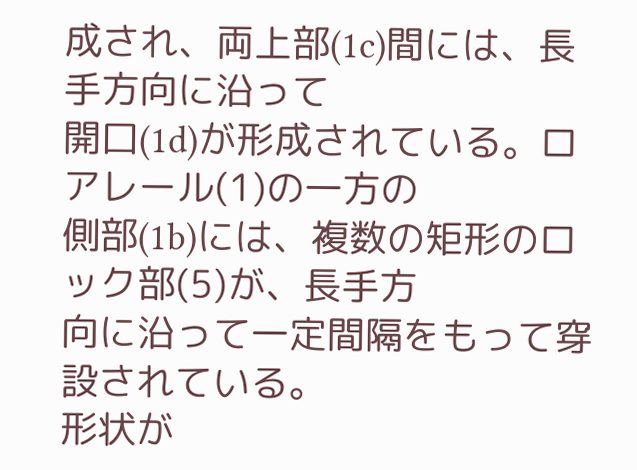成され、両上部(1c)間には、長手方向に沿って
開口(1d)が形成されている。ロアレール(1)の一方の
側部(1b)には、複数の矩形のロック部(5)が、長手方
向に沿って一定間隔をもって穿設されている。
形状が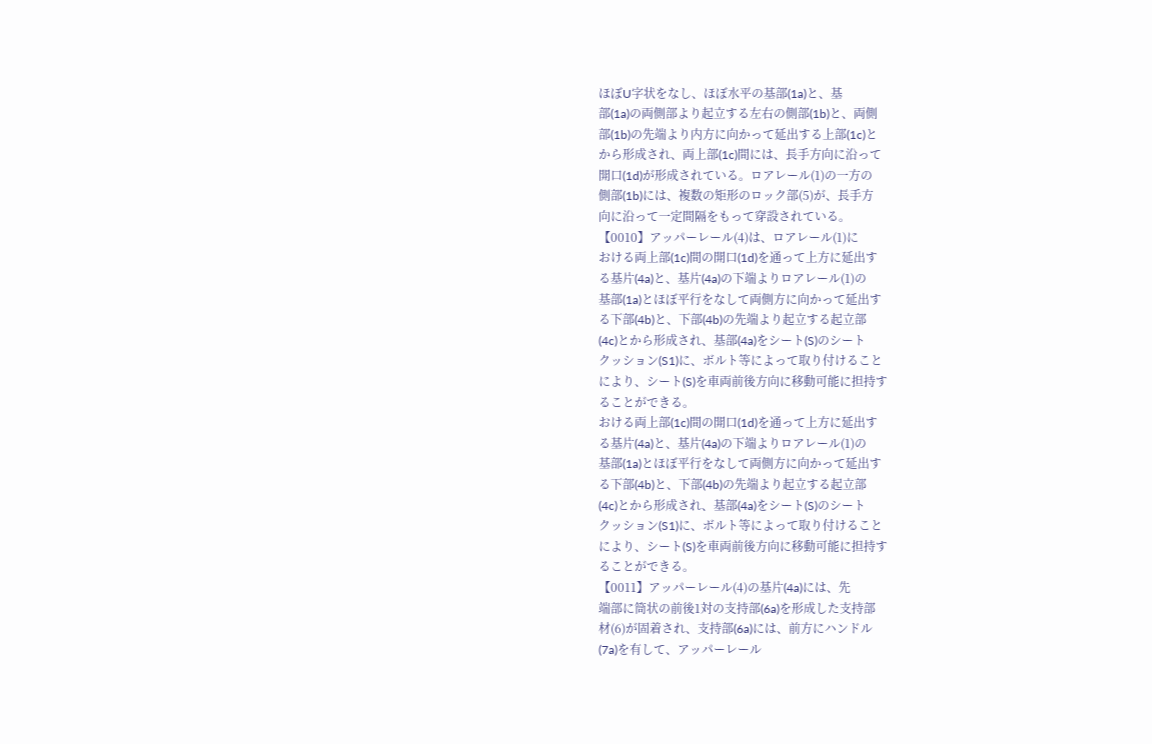ほぼU字状をなし、ほぼ水平の基部(1a)と、基
部(1a)の両側部より起立する左右の側部(1b)と、両側
部(1b)の先端より内方に向かって延出する上部(1c)と
から形成され、両上部(1c)間には、長手方向に沿って
開口(1d)が形成されている。ロアレール(1)の一方の
側部(1b)には、複数の矩形のロック部(5)が、長手方
向に沿って一定間隔をもって穿設されている。
【0010】アッパーレール(4)は、ロアレール(1)に
おける両上部(1c)間の開口(1d)を通って上方に延出す
る基片(4a)と、基片(4a)の下端よりロアレール(1)の
基部(1a)とほぼ平行をなして両側方に向かって延出す
る下部(4b)と、下部(4b)の先端より起立する起立部
(4c)とから形成され、基部(4a)をシート(S)のシート
クッション(S1)に、ボルト等によって取り付けること
により、シート(S)を車両前後方向に移動可能に担持す
ることができる。
おける両上部(1c)間の開口(1d)を通って上方に延出す
る基片(4a)と、基片(4a)の下端よりロアレール(1)の
基部(1a)とほぼ平行をなして両側方に向かって延出す
る下部(4b)と、下部(4b)の先端より起立する起立部
(4c)とから形成され、基部(4a)をシート(S)のシート
クッション(S1)に、ボルト等によって取り付けること
により、シート(S)を車両前後方向に移動可能に担持す
ることができる。
【0011】アッパーレール(4)の基片(4a)には、先
端部に筒状の前後1対の支持部(6a)を形成した支持部
材(6)が固着され、支持部(6a)には、前方にハンドル
(7a)を有して、アッパーレール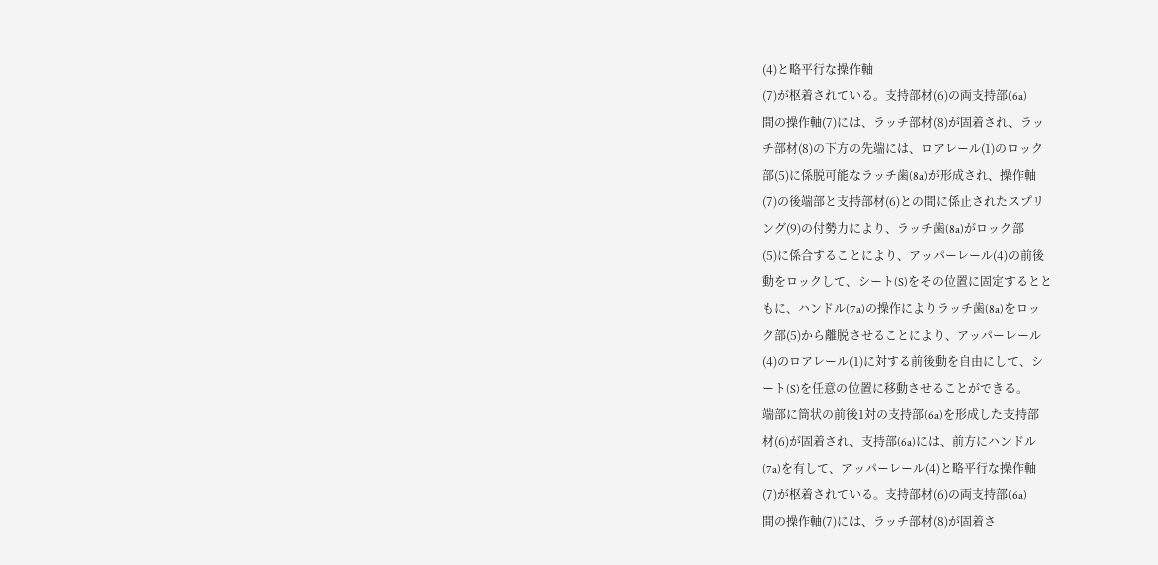(4)と略平行な操作軸
(7)が枢着されている。支持部材(6)の両支持部(6a)
間の操作軸(7)には、ラッチ部材(8)が固着され、ラッ
チ部材(8)の下方の先端には、ロアレール(1)のロック
部(5)に係脱可能なラッチ歯(8a)が形成され、操作軸
(7)の後端部と支持部材(6)との間に係止されたスプリ
ング(9)の付勢力により、ラッチ歯(8a)がロック部
(5)に係合することにより、アッパーレール(4)の前後
動をロックして、シート(S)をその位置に固定するとと
もに、ハンドル(7a)の操作によりラッチ歯(8a)をロッ
ク部(5)から離脱させることにより、アッパーレール
(4)のロアレール(1)に対する前後動を自由にして、シ
ート(S)を任意の位置に移動させることができる。
端部に筒状の前後1対の支持部(6a)を形成した支持部
材(6)が固着され、支持部(6a)には、前方にハンドル
(7a)を有して、アッパーレール(4)と略平行な操作軸
(7)が枢着されている。支持部材(6)の両支持部(6a)
間の操作軸(7)には、ラッチ部材(8)が固着さ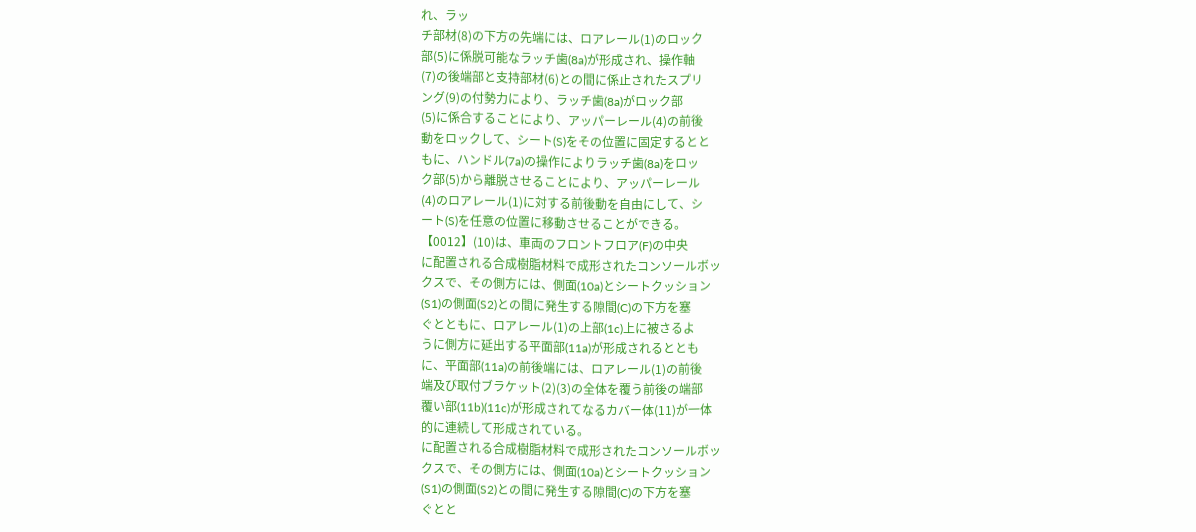れ、ラッ
チ部材(8)の下方の先端には、ロアレール(1)のロック
部(5)に係脱可能なラッチ歯(8a)が形成され、操作軸
(7)の後端部と支持部材(6)との間に係止されたスプリ
ング(9)の付勢力により、ラッチ歯(8a)がロック部
(5)に係合することにより、アッパーレール(4)の前後
動をロックして、シート(S)をその位置に固定するとと
もに、ハンドル(7a)の操作によりラッチ歯(8a)をロッ
ク部(5)から離脱させることにより、アッパーレール
(4)のロアレール(1)に対する前後動を自由にして、シ
ート(S)を任意の位置に移動させることができる。
【0012】(10)は、車両のフロントフロア(F)の中央
に配置される合成樹脂材料で成形されたコンソールボッ
クスで、その側方には、側面(10a)とシートクッション
(S1)の側面(S2)との間に発生する隙間(C)の下方を塞
ぐとともに、ロアレール(1)の上部(1c)上に被さるよ
うに側方に延出する平面部(11a)が形成されるととも
に、平面部(11a)の前後端には、ロアレール(1)の前後
端及び取付ブラケット(2)(3)の全体を覆う前後の端部
覆い部(11b)(11c)が形成されてなるカバー体(11)が一体
的に連続して形成されている。
に配置される合成樹脂材料で成形されたコンソールボッ
クスで、その側方には、側面(10a)とシートクッション
(S1)の側面(S2)との間に発生する隙間(C)の下方を塞
ぐとと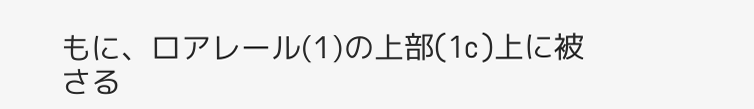もに、ロアレール(1)の上部(1c)上に被さる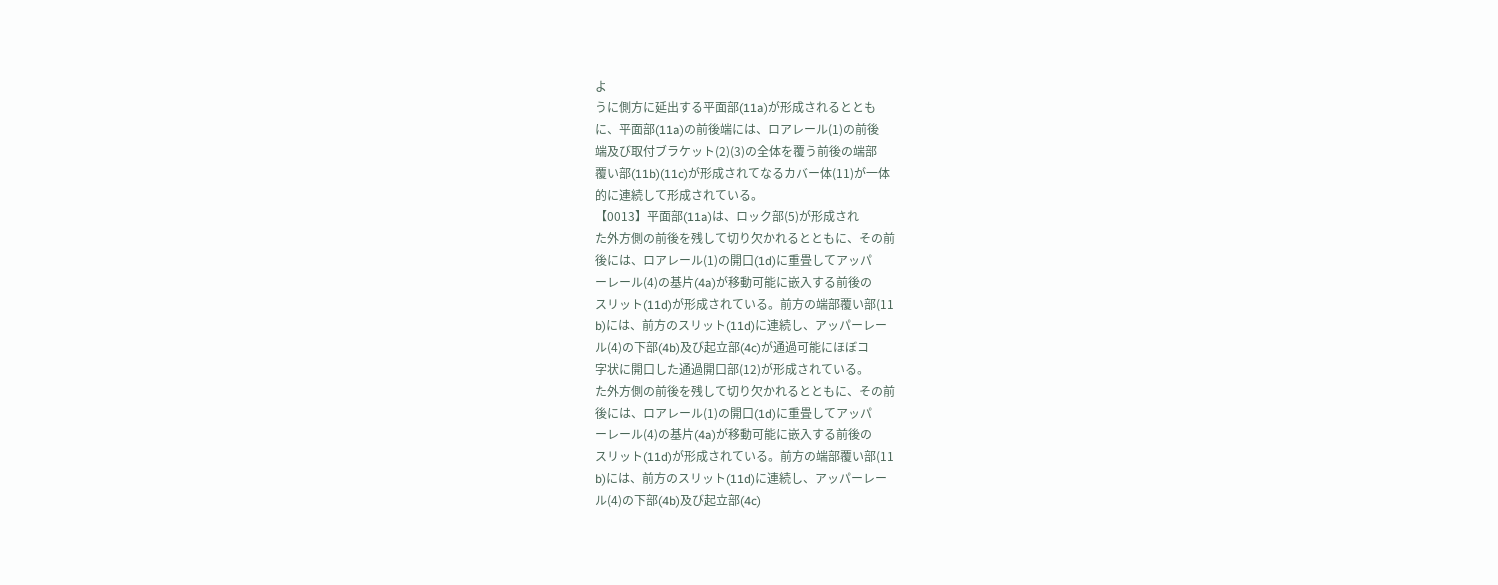よ
うに側方に延出する平面部(11a)が形成されるととも
に、平面部(11a)の前後端には、ロアレール(1)の前後
端及び取付ブラケット(2)(3)の全体を覆う前後の端部
覆い部(11b)(11c)が形成されてなるカバー体(11)が一体
的に連続して形成されている。
【0013】平面部(11a)は、ロック部(5)が形成され
た外方側の前後を残して切り欠かれるとともに、その前
後には、ロアレール(1)の開口(1d)に重畳してアッパ
ーレール(4)の基片(4a)が移動可能に嵌入する前後の
スリット(11d)が形成されている。前方の端部覆い部(11
b)には、前方のスリット(11d)に連続し、アッパーレー
ル(4)の下部(4b)及び起立部(4c)が通過可能にほぼコ
字状に開口した通過開口部(12)が形成されている。
た外方側の前後を残して切り欠かれるとともに、その前
後には、ロアレール(1)の開口(1d)に重畳してアッパ
ーレール(4)の基片(4a)が移動可能に嵌入する前後の
スリット(11d)が形成されている。前方の端部覆い部(11
b)には、前方のスリット(11d)に連続し、アッパーレー
ル(4)の下部(4b)及び起立部(4c)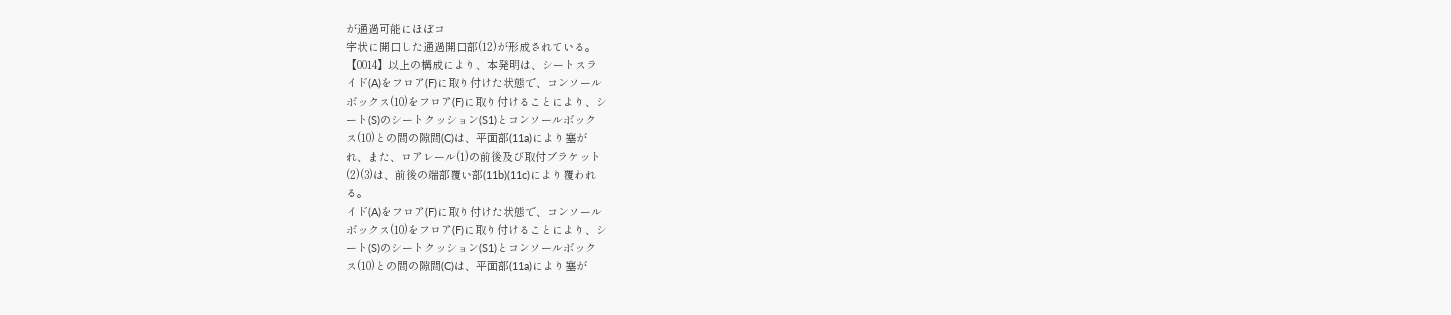が通過可能にほぼコ
字状に開口した通過開口部(12)が形成されている。
【0014】以上の構成により、本発明は、シートスラ
イド(A)をフロア(F)に取り付けた状態で、コンソール
ボックス(10)をフロア(F)に取り付けることにより、シ
ート(S)のシートクッション(S1)とコンソールボック
ス(10)との間の隙間(C)は、平面部(11a)により塞が
れ、また、ロアレール(1)の前後及び取付ブラケット
(2)(3)は、前後の端部覆い部(11b)(11c)により覆われ
る。
イド(A)をフロア(F)に取り付けた状態で、コンソール
ボックス(10)をフロア(F)に取り付けることにより、シ
ート(S)のシートクッション(S1)とコンソールボック
ス(10)との間の隙間(C)は、平面部(11a)により塞が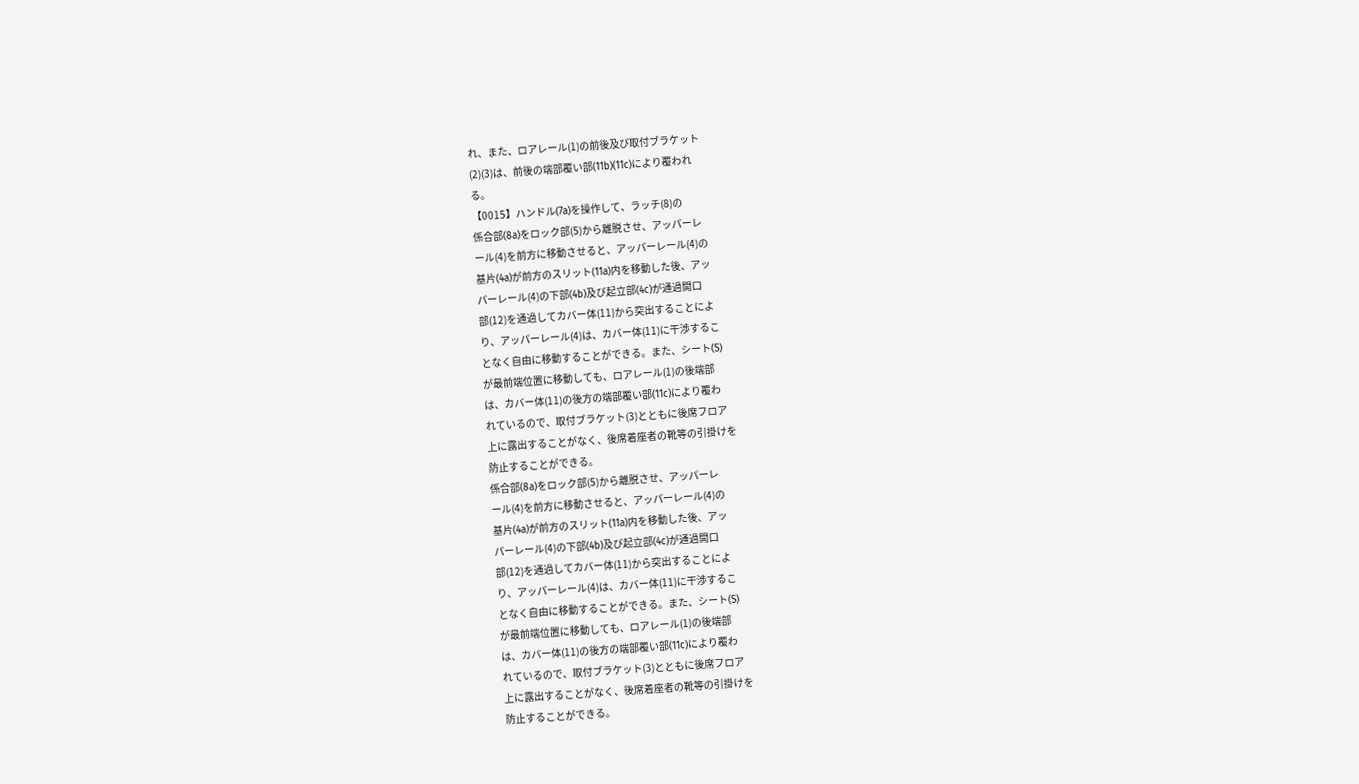れ、また、ロアレール(1)の前後及び取付ブラケット
(2)(3)は、前後の端部覆い部(11b)(11c)により覆われ
る。
【0015】ハンドル(7a)を操作して、ラッチ(8)の
係合部(8a)をロック部(5)から離脱させ、アッパーレ
ール(4)を前方に移動させると、アッパーレール(4)の
基片(4a)が前方のスリット(11a)内を移動した後、アッ
パーレール(4)の下部(4b)及び起立部(4c)が通過開口
部(12)を通過してカバー体(11)から突出することによ
り、アッパーレール(4)は、カバー体(11)に干渉するこ
となく自由に移動することができる。また、シート(S)
が最前端位置に移動しても、ロアレール(1)の後端部
は、カバー体(11)の後方の端部覆い部(11c)により覆わ
れているので、取付ブラケット(3)とともに後席フロア
上に露出することがなく、後席着座者の靴等の引掛けを
防止することができる。
係合部(8a)をロック部(5)から離脱させ、アッパーレ
ール(4)を前方に移動させると、アッパーレール(4)の
基片(4a)が前方のスリット(11a)内を移動した後、アッ
パーレール(4)の下部(4b)及び起立部(4c)が通過開口
部(12)を通過してカバー体(11)から突出することによ
り、アッパーレール(4)は、カバー体(11)に干渉するこ
となく自由に移動することができる。また、シート(S)
が最前端位置に移動しても、ロアレール(1)の後端部
は、カバー体(11)の後方の端部覆い部(11c)により覆わ
れているので、取付ブラケット(3)とともに後席フロア
上に露出することがなく、後席着座者の靴等の引掛けを
防止することができる。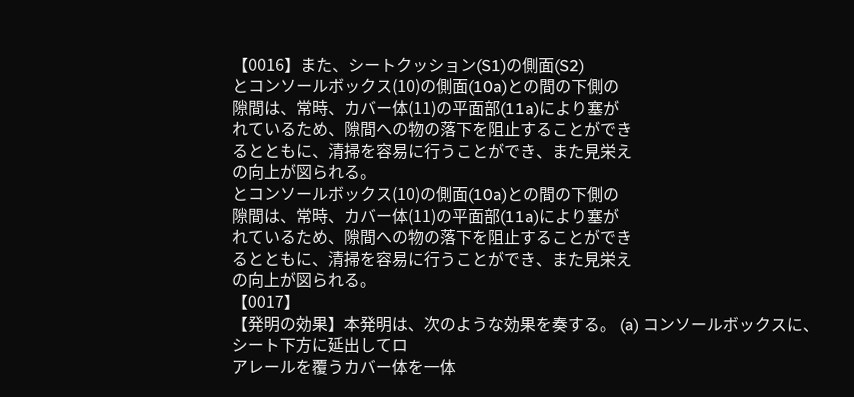【0016】また、シートクッション(S1)の側面(S2)
とコンソールボックス(10)の側面(10a)との間の下側の
隙間は、常時、カバー体(11)の平面部(11a)により塞が
れているため、隙間への物の落下を阻止することができ
るとともに、清掃を容易に行うことができ、また見栄え
の向上が図られる。
とコンソールボックス(10)の側面(10a)との間の下側の
隙間は、常時、カバー体(11)の平面部(11a)により塞が
れているため、隙間への物の落下を阻止することができ
るとともに、清掃を容易に行うことができ、また見栄え
の向上が図られる。
【0017】
【発明の効果】本発明は、次のような効果を奏する。 (a) コンソールボックスに、シート下方に延出してロ
アレールを覆うカバー体を一体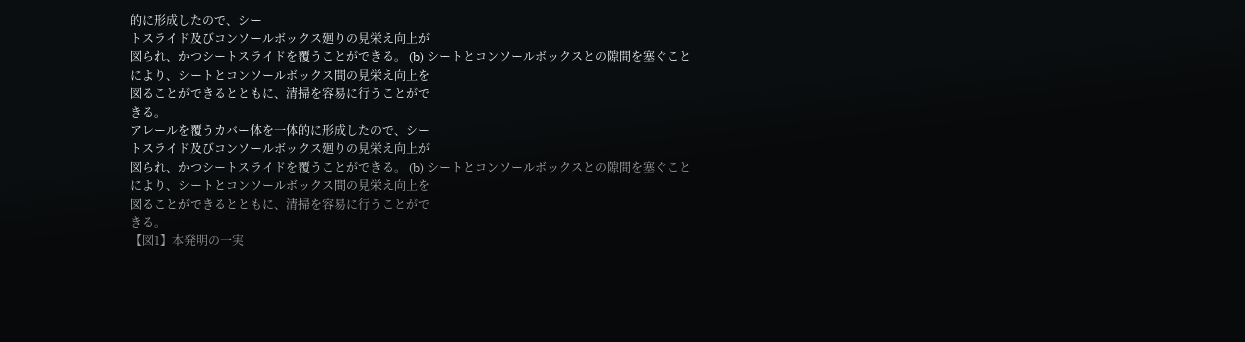的に形成したので、シー
トスライド及びコンソールボックス廻りの見栄え向上が
図られ、かつシートスライドを覆うことができる。 (b) シートとコンソールボックスとの隙間を塞ぐこと
により、シートとコンソールボックス間の見栄え向上を
図ることができるとともに、清掃を容易に行うことがで
きる。
アレールを覆うカバー体を一体的に形成したので、シー
トスライド及びコンソールボックス廻りの見栄え向上が
図られ、かつシートスライドを覆うことができる。 (b) シートとコンソールボックスとの隙間を塞ぐこと
により、シートとコンソールボックス間の見栄え向上を
図ることができるとともに、清掃を容易に行うことがで
きる。
【図1】本発明の一実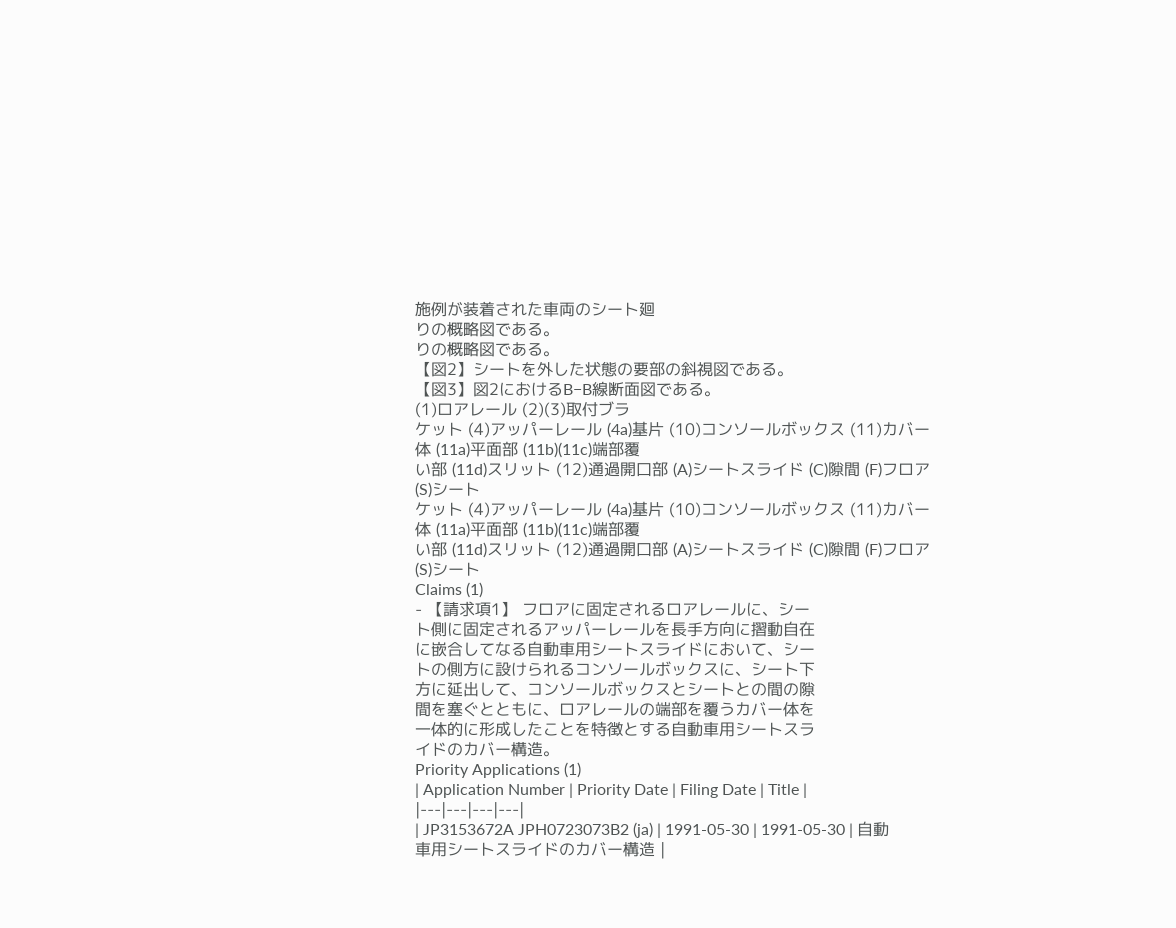施例が装着された車両のシート廻
りの概略図である。
りの概略図である。
【図2】シートを外した状態の要部の斜視図である。
【図3】図2におけるB−B線断面図である。
(1)ロアレール (2)(3)取付ブラ
ケット (4)アッパーレール (4a)基片 (10)コンソールボックス (11)カバー体 (11a)平面部 (11b)(11c)端部覆
い部 (11d)スリット (12)通過開口部 (A)シートスライド (C)隙間 (F)フロア (S)シート
ケット (4)アッパーレール (4a)基片 (10)コンソールボックス (11)カバー体 (11a)平面部 (11b)(11c)端部覆
い部 (11d)スリット (12)通過開口部 (A)シートスライド (C)隙間 (F)フロア (S)シート
Claims (1)
- 【請求項1】 フロアに固定されるロアレールに、シー
ト側に固定されるアッパーレールを長手方向に摺動自在
に嵌合してなる自動車用シートスライドにおいて、シー
トの側方に設けられるコンソールボックスに、シート下
方に延出して、コンソールボックスとシートとの間の隙
間を塞ぐとともに、ロアレールの端部を覆うカバー体を
一体的に形成したことを特徴とする自動車用シートスラ
イドのカバー構造。
Priority Applications (1)
| Application Number | Priority Date | Filing Date | Title |
|---|---|---|---|
| JP3153672A JPH0723073B2 (ja) | 1991-05-30 | 1991-05-30 | 自動車用シートスライドのカバー構造 |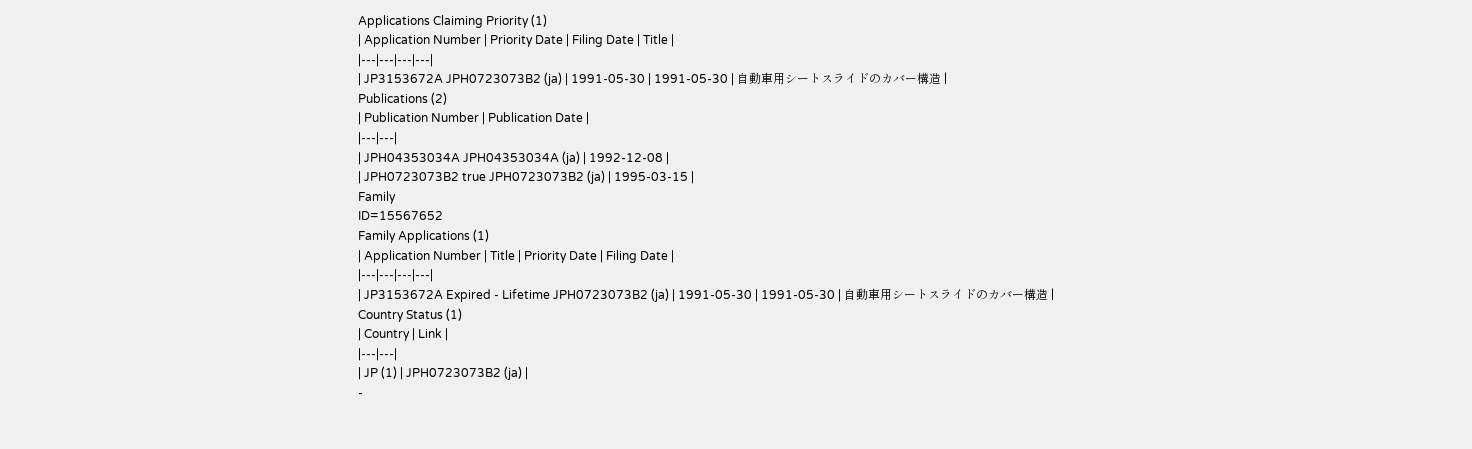Applications Claiming Priority (1)
| Application Number | Priority Date | Filing Date | Title |
|---|---|---|---|
| JP3153672A JPH0723073B2 (ja) | 1991-05-30 | 1991-05-30 | 自動車用シートスライドのカバー構造 |
Publications (2)
| Publication Number | Publication Date |
|---|---|
| JPH04353034A JPH04353034A (ja) | 1992-12-08 |
| JPH0723073B2 true JPH0723073B2 (ja) | 1995-03-15 |
Family
ID=15567652
Family Applications (1)
| Application Number | Title | Priority Date | Filing Date |
|---|---|---|---|
| JP3153672A Expired - Lifetime JPH0723073B2 (ja) | 1991-05-30 | 1991-05-30 | 自動車用シートスライドのカバー構造 |
Country Status (1)
| Country | Link |
|---|---|
| JP (1) | JPH0723073B2 (ja) |
-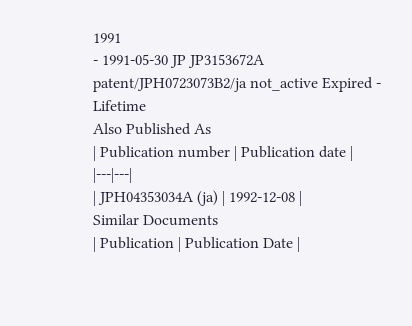1991
- 1991-05-30 JP JP3153672A patent/JPH0723073B2/ja not_active Expired - Lifetime
Also Published As
| Publication number | Publication date |
|---|---|
| JPH04353034A (ja) | 1992-12-08 |
Similar Documents
| Publication | Publication Date |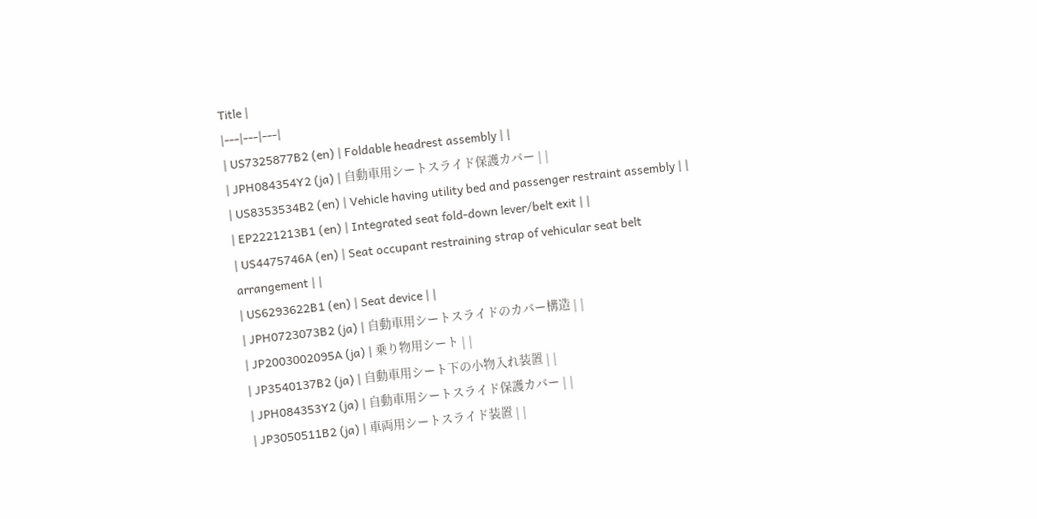Title |
|---|---|---|
| US7325877B2 (en) | Foldable headrest assembly | |
| JPH084354Y2 (ja) | 自動車用シートスライド保護カバー | |
| US8353534B2 (en) | Vehicle having utility bed and passenger restraint assembly | |
| EP2221213B1 (en) | Integrated seat fold-down lever/belt exit | |
| US4475746A (en) | Seat occupant restraining strap of vehicular seat belt arrangement | |
| US6293622B1 (en) | Seat device | |
| JPH0723073B2 (ja) | 自動車用シートスライドのカバー構造 | |
| JP2003002095A (ja) | 乗り物用シート | |
| JP3540137B2 (ja) | 自動車用シート下の小物入れ装置 | |
| JPH084353Y2 (ja) | 自動車用シートスライド保護カバー | |
| JP3050511B2 (ja) | 車両用シートスライド装置 | |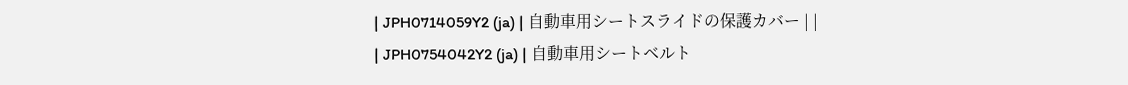| JPH0714059Y2 (ja) | 自動車用シートスライドの保護カバー | |
| JPH0754042Y2 (ja) | 自動車用シートベルト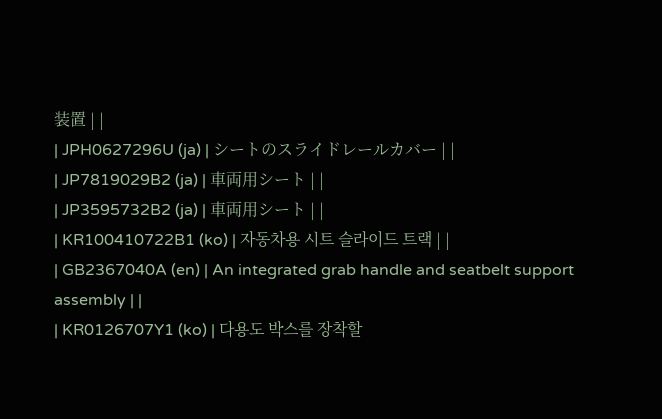装置 | |
| JPH0627296U (ja) | シートのスライドレールカバー | |
| JP7819029B2 (ja) | 車両用シート | |
| JP3595732B2 (ja) | 車両用シート | |
| KR100410722B1 (ko) | 자동차용 시트 슬라이드 트랙 | |
| GB2367040A (en) | An integrated grab handle and seatbelt support assembly | |
| KR0126707Y1 (ko) | 다용도 박스를 장착할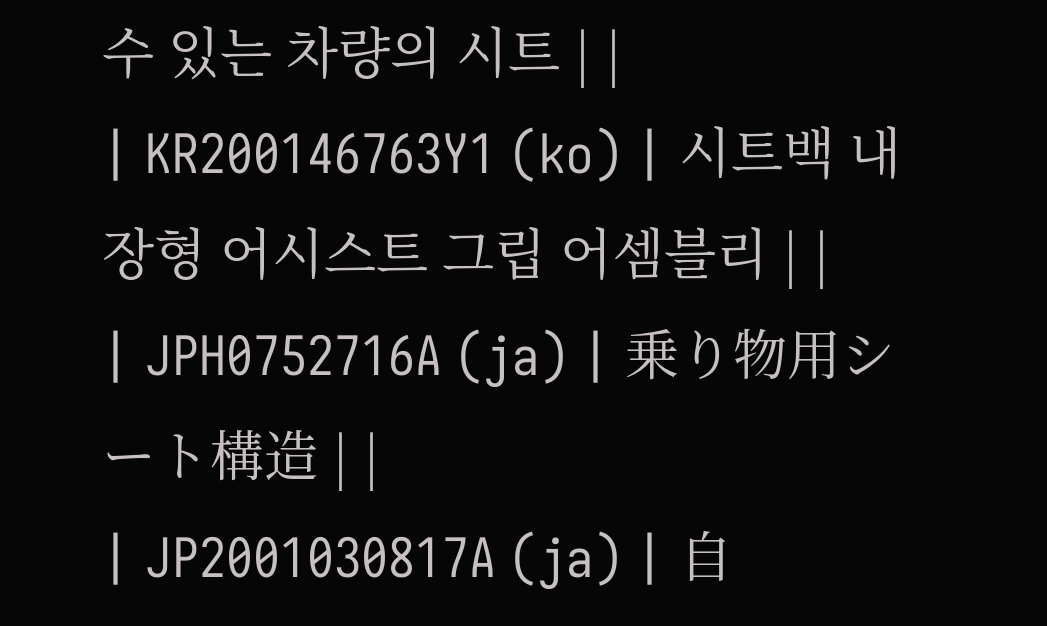수 있는 차량의 시트 | |
| KR200146763Y1 (ko) | 시트백 내장형 어시스트 그립 어셈블리 | |
| JPH0752716A (ja) | 乗り物用シート構造 | |
| JP2001030817A (ja) | 自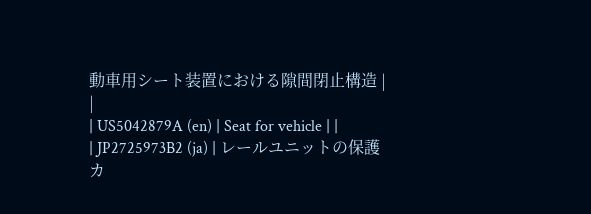動車用シート装置における隙間閉止構造 | |
| US5042879A (en) | Seat for vehicle | |
| JP2725973B2 (ja) | レールユニットの保護カ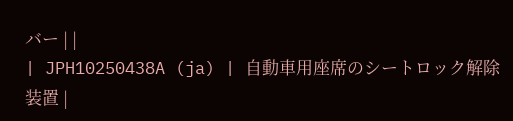バー | |
| JPH10250438A (ja) | 自動車用座席のシートロック解除装置 |